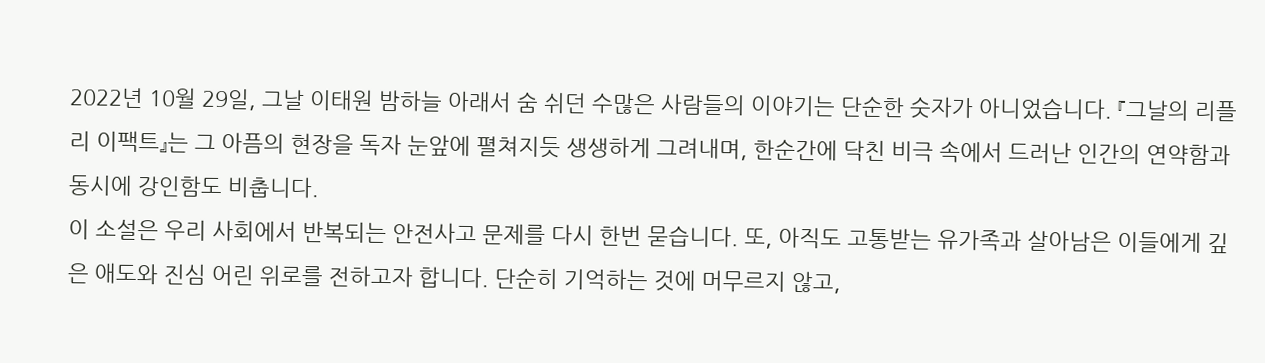2022년 10월 29일, 그날 이태원 밤하늘 아래서 숨 쉬던 수많은 사람들의 이야기는 단순한 숫자가 아니었습니다. 『그날의 리플리 이팩트』는 그 아픔의 현장을 독자 눈앞에 펼쳐지듯 생생하게 그려내며, 한순간에 닥친 비극 속에서 드러난 인간의 연약함과 동시에 강인함도 비춥니다.
이 소설은 우리 사회에서 반복되는 안전사고 문제를 다시 한번 묻습니다. 또, 아직도 고통받는 유가족과 살아남은 이들에게 깊은 애도와 진심 어린 위로를 전하고자 합니다. 단순히 기억하는 것에 머무르지 않고,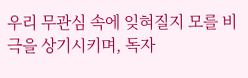우리 무관심 속에 잊혀질지 모를 비극을 상기시키며, 독자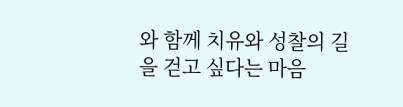와 함께 치유와 성찰의 길을 걷고 싶다는 마음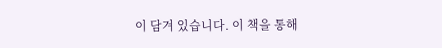이 담겨 있습니다. 이 책을 통해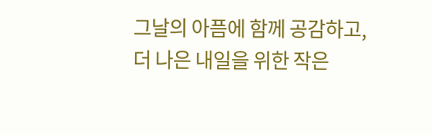그날의 아픔에 함께 공감하고, 더 나은 내일을 위한 작은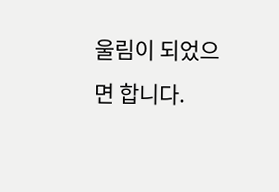울림이 되었으면 합니다.